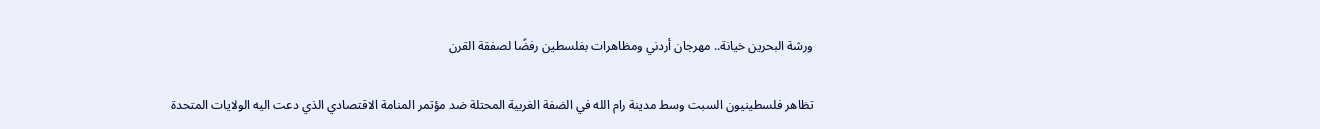ورشة البحرين خيانة.. مهرجان أردني ومظاهرات بفلسطين رفضًا لصفقة القرن

تظاهر فلسطينيون السبت وسط مدينة رام الله في الضفة الغربية المحتلة ضد مؤتمر المنامة الاقتصادي الذي دعت اليه الولايات المتحدة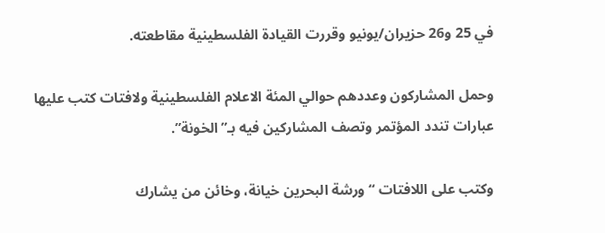في 25 و26 حزيران/يونيو وقررت القيادة الفلسطينية مقاطعته.

وحمل المشاركون وعددهم حوالي المئة الاعلام الفلسطينية ولافتات كتب عليها عبارات تندد المؤتمر وتصف المشاركين فيه بـ”الخونة”.

وكتب على اللافتات “ورشة البحرين خيانة، وخائن من يشارك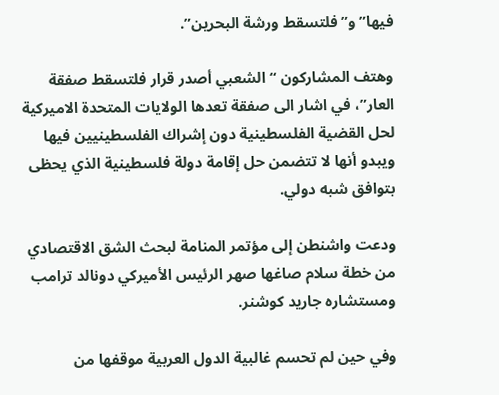فيها” و”فلتسقط ورشة البحرين”.

وهتف المشاركون “الشعبي أصدر قرار فلتسقط صفقة العار”، في اشار الى صفقة تعدها الولايات المتحدة الاميركية لحل القضية الفلسطينية دون إشراك الفلسطينيين فيها ويبدو أنها لا تتضمن حل إقامة دولة فلسطينية الذي يحظى بتوافق شبه دولي.

ودعت واشنطن إلى مؤتمر المنامة لبحث الشق الاقتصادي من خطة سلام صاغها صهر الرئيس الأميركي دونالد ترامب ومستشاره جاريد كوشنر.

وفي حين لم تحسم غالبية الدول العربية موقفها من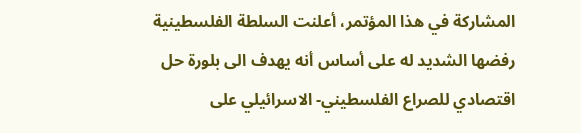المشاركة في هذا المؤتمر، أعلنت السلطة الفلسطينية رفضها الشديد له على أساس أنه يهدف الى بلورة حل اقتصادي للصراع الفلسطيني- الاسرائيلي على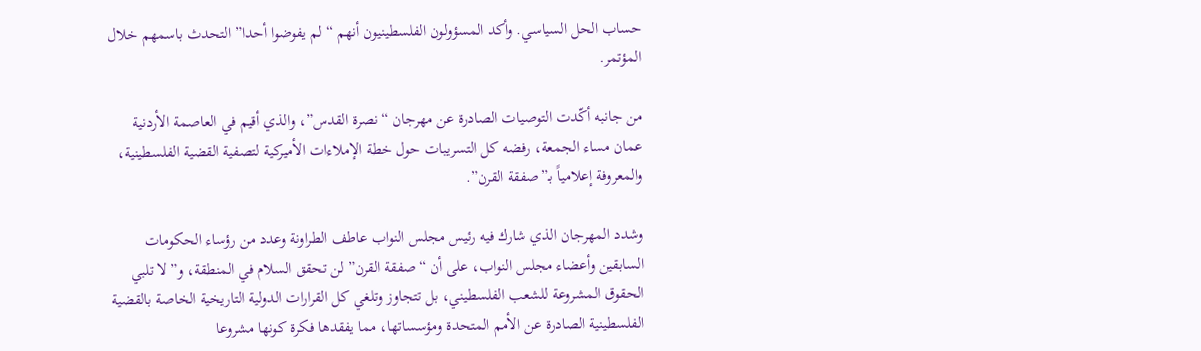حساب الحل السياسي. وأكد المسؤولون الفلسطينيون أنهم “لم يفوضوا أحدا” التحدث باسمهم خلال المؤتمر.

من جانبه أكّدت التوصيات الصادرة عن مهرجان “نصرة القدس”، والذي أقيم في العاصمة الأردنية عمان مساء الجمعة، رفضه كل التسريبات حول خطة الإملاءات الأميركية لتصفية القضية الفلسطينية، والمعروفة إعلامياً بـ”صفقة القرن”.

وشدد المهرجان الذي شارك فيه رئيس مجلس النواب عاطف الطراونة وعدد من رؤساء الحكومات السابقين وأعضاء مجلس النواب، على أن “صفقة القرن” لن تحقق السلام في المنطقة، و”لا تلبي الحقوق المشروعة للشعب الفلسطيني، بل تتجاوز وتلغي كل القرارات الدولية التاريخية الخاصة بالقضية الفلسطينية الصادرة عن الأمم المتحدة ومؤسساتها، مما يفقدها فكرة كونها مشروعا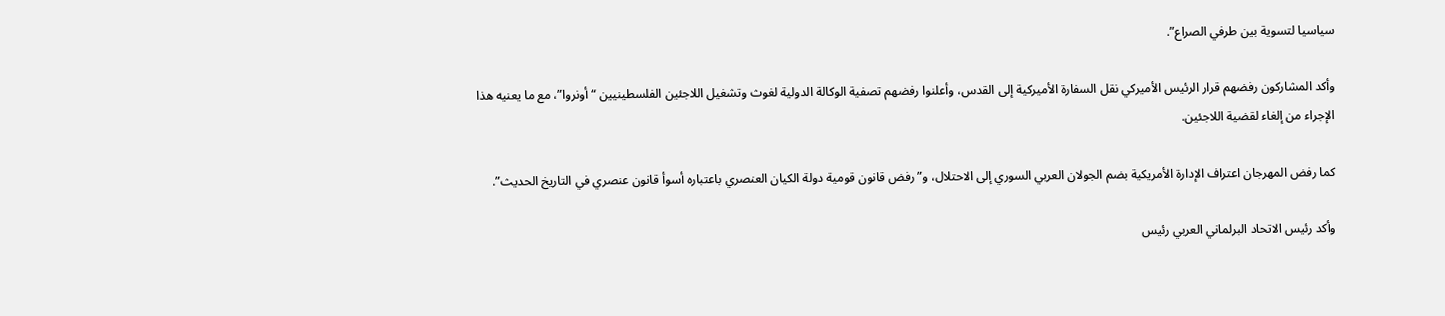سياسيا لتسوية بين طرفي الصراع”.

وأكد المشاركون رفضهم قرار الرئيس الأميركي نقل السفارة الأميركية إلى القدس، وأعلنوا رفضهم تصفية الوكالة الدولية لغوث وتشغيل اللاجئين الفلسطينيين “أونروا”، مع ما يعنيه هذا الإجراء من إلغاء لقضية اللاجئين.

كما رفض المهرجان اعتراف الإدارة الأمريكية بضم الجولان العربي السوري إلى الاحتلال، و”رفض قانون قومية دولة الكيان العنصري باعتباره أسوأ قانون عنصري في التاريخ الحديث”.

وأكد رئيس الاتحاد البرلماني العربي رئيس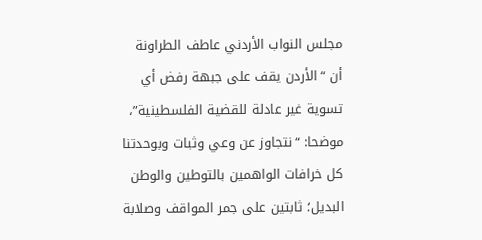مجلس النواب الأردني عاطف الطراونة أن “الأردن يقف على جبهة رفض أي تسوية غير عادلة للقضية الفلسطينية”، موضحا: “نتجاوز عن وعي وثبات وبوحدتنا كل خرافات الواهمين بالتوطين والوطن البديل؛ ثابتين على جمر المواقف وصلابة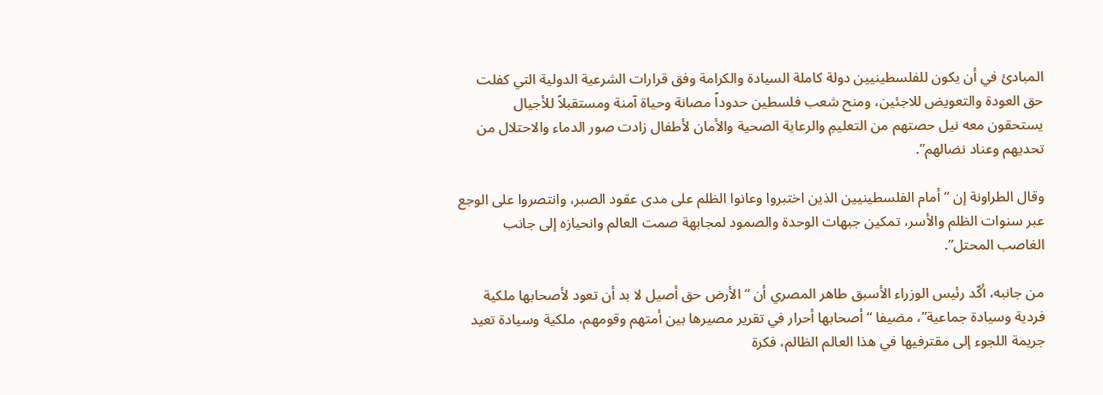المبادئ في أن يكون للفلسطينيين دولة كاملة السيادة والكرامة وفق قرارات الشرعية الدولية التي كفلت حق العودة والتعويض للاجئين، ومنح شعب فلسطين حدوداً مصانة وحياة آمنة ومستقبلاً للأجيال يستحقون معه نيل حصتهم من التعليمِ والرعاية الصحية والأمان لأطفال زادت صور الدماء والاحتلال من تحديهم وعناد نضالهم”.

وقال الطراونة إن “أمام الفلسطينيين الذين اختبروا وعانوا الظلم على مدى عقود الصبر، وانتصروا على الوجع عبر سنوات الظلم والأسر، تمكين جبهات الوحدة والصمود لمجابهة صمت العالم وانحيازه إلى جانب الغاصب المحتل”.

من جانبه، أكّد رئيس الوزراء الأسبق طاهر المصري أن “الأرض حق أصيل لا بد أن تعود لأصحابها ملكية فردية وسيادة جماعية”، مضيفا “أصحابها أحرار في تقرير مصيرها بين أمتهم وقومهم، ملكية وسيادة تعيد جريمة اللجوء إلى مقترفيها في هذا العالم الظالم، فكرة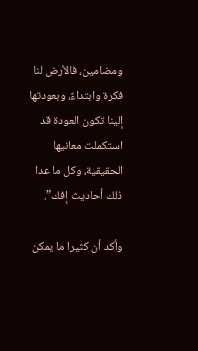ومضامين، فالأرض لنا فكرة وابتداءً، وبعودتها إلينا تكون العودة قد استكملت معانيها الحقيقية، وكل ما عدا ذلك أحاديث إفك”.

وأكد أن كثيرا ما يمكن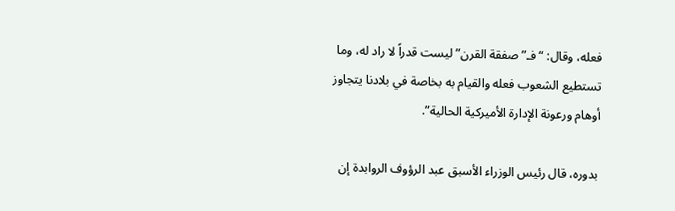فعله، وقال: “فـ”صفقة القرن” ليست قدراً لا راد له، وما تستطيع الشعوب فعله والقيام به بخاصة في بلادنا يتجاوز أوهام ورعونة الإدارة الأميركية الحالية”.

بدوره، قال رئيس الوزراء الأسبق عبد الرؤوف الروابدة إن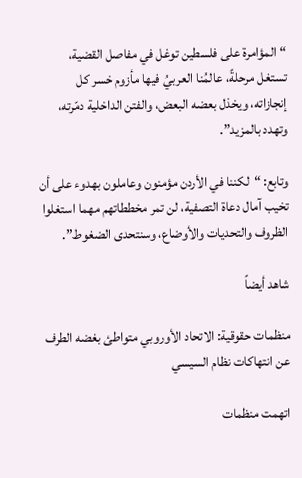“المؤامرة على فلسطين توغل في مفاصل القضية، تستغل مرحلةً، عالمُنا العربيُ فيها مأزوم خسر كل إنجازاته، ويخذل بعضه البعض، والفتن الداخلية دمّرته، وتهدد بالمزيد”.

وتابع: “لكننا في الأردن مؤمنون وعاملون بهدوء على أن تخيب آمال دعاة التصفية، لن تمر مخططاتهم مهما استغلوا الظروف والتحديات والأوضاع، وسنتحدى الضغوط”.

شاهد أيضاً

منظمات حقوقية: الاتحاد الأوروبي متواطئ بغضه الطرف عن انتهاكات نظام السيسي

اتهمت منظمات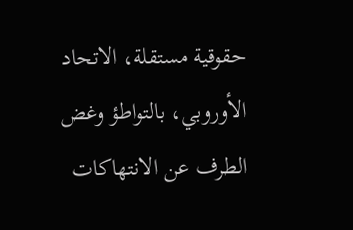حقوقية مستقلة، الاتحاد الأوروبي، بالتواطؤ وغض الطرف عن الانتهاكات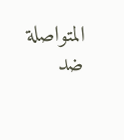المتواصلة ضد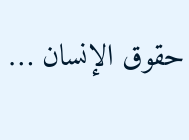حقوق الإنسان …